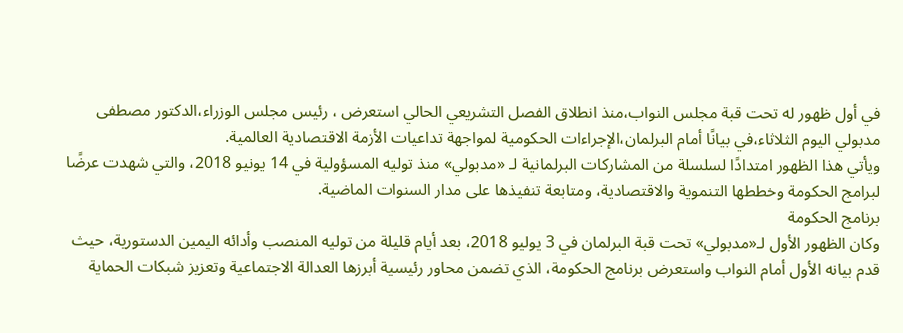في أول ظهور له تحت قبة مجلس النواب،منذ انطلاق الفصل التشريعي الحالي استعرض ، رئيس مجلس الوزراء،الدكتور مصطفى مدبولي اليوم الثلاثاء،في بيانًا أمام البرلمان،الإجراءات الحكومية لمواجهة تداعيات الأزمة الاقتصادية العالمية.
ويأتي هذا الظهور امتدادًا لسلسلة من المشاركات البرلمانية لـ «مدبولي» منذ توليه المسؤولية في 14 يونيو 2018، والتي شهدت عرضًا لبرامج الحكومة وخططها التنموية والاقتصادية، ومتابعة تنفيذها على مدار السنوات الماضية.
برنامج الحكومة
وكان الظهور الأول لـ«مدبولي» تحت قبة البرلمان في 3 يوليو 2018، بعد أيام قليلة من توليه المنصب وأدائه اليمين الدستورية، حيث قدم بيانه الأول أمام النواب واستعرض برنامج الحكومة، الذي تضمن محاور رئيسية أبرزها العدالة الاجتماعية وتعزيز شبكات الحماية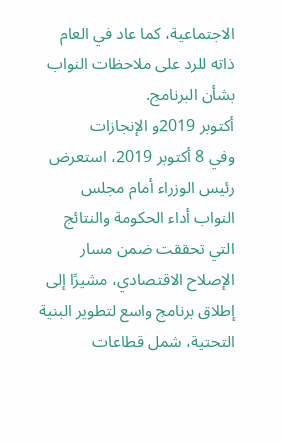الاجتماعية، كما عاد في العام ذاته للرد على ملاحظات النواب بشأن البرنامج.
أكتوبر 2019و الإنجازات
وفي 8 أكتوبر 2019، استعرض رئيس الوزراء أمام مجلس النواب أداء الحكومة والنتائج التي تحققت ضمن مسار الإصلاح الاقتصادي، مشيرًا إلى إطلاق برنامج واسع لتطوير البنية التحتية، شمل قطاعات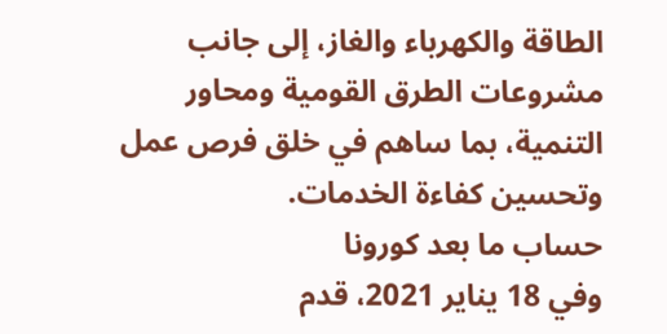الطاقة والكهرباء والغاز، إلى جانب مشروعات الطرق القومية ومحاور التنمية، بما ساهم في خلق فرص عمل وتحسين كفاءة الخدمات.
حساب ما بعد كورونا
وفي 18 يناير 2021، قدم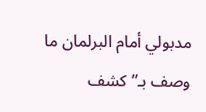مدبولي أمام البرلمان ما وصف بـ”كشف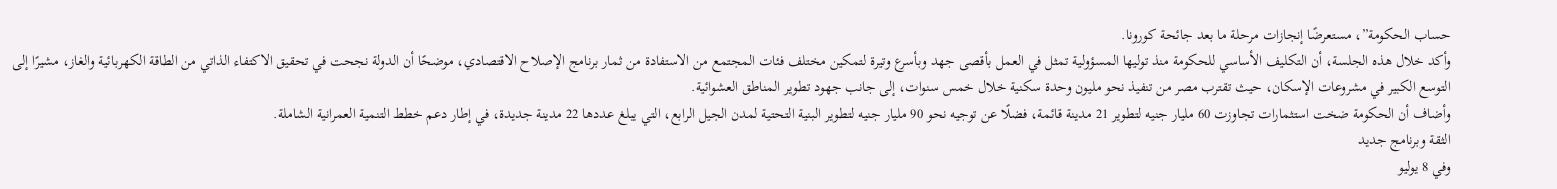حساب الحكومة”، مستعرضًا إنجازات مرحلة ما بعد جائحة كورونا.
وأكد خلال هذه الجلسة، أن التكليف الأساسي للحكومة منذ توليها المسؤولية تمثل في العمل بأقصى جهد وبأسرع وتيرة لتمكين مختلف فئات المجتمع من الاستفادة من ثمار برنامج الإصلاح الاقتصادي، موضحًا أن الدولة نجحت في تحقيق الاكتفاء الذاتي من الطاقة الكهربائية والغاز، مشيرًا إلى التوسع الكبير في مشروعات الإسكان، حيث تقترب مصر من تنفيذ نحو مليون وحدة سكنية خلال خمس سنوات، إلى جانب جهود تطوير المناطق العشوائية.
وأضاف أن الحكومة ضخت استثمارات تجاوزت 60 مليار جنيه لتطوير 21 مدينة قائمة، فضلًا عن توجيه نحو 90 مليار جنيه لتطوير البنية التحتية لمدن الجيل الرابع، التي يبلغ عددها 22 مدينة جديدة، في إطار دعم خطط التنمية العمرانية الشاملة.
الثقة وبرنامج جديد
وفي 8 يوليو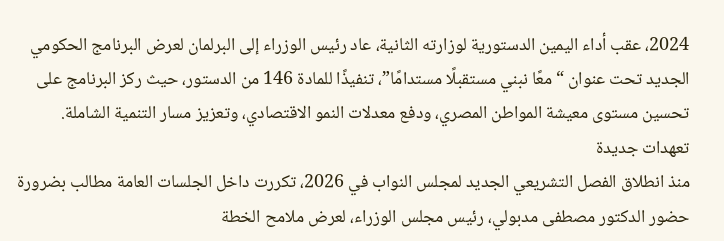2024، عقب أداء اليمين الدستورية لوزارته الثانية، عاد رئيس الوزراء إلى البرلمان لعرض البرنامج الحكومي الجديد تحت عنوان “معًا نبني مستقبلًا مستدامًا”، تنفيذًا للمادة 146 من الدستور، حيث ركز البرنامج على تحسين مستوى معيشة المواطن المصري، ودفع معدلات النمو الاقتصادي، وتعزيز مسار التنمية الشاملة.
تعهدات جديدة
منذ انطلاق الفصل التشريعي الجديد لمجلس النواب في 2026، تكررت داخل الجلسات العامة مطالب بضرورة حضور الدكتور مصطفى مدبولي، رئيس مجلس الوزراء، لعرض ملامح الخطة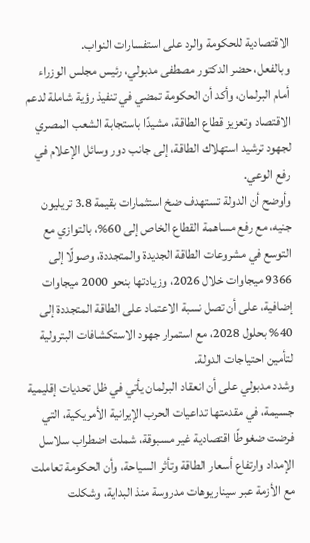الاقتصادية للحكومة والرد على استفسارات النواب.
وبالفعل، حضر الدكتور مصطفى مدبولي، رئيس مجلس الوزراء أمام البرلمان، وأكد أن الحكومة تمضي في تنفيذ رؤية شاملة لدعم الاقتصاد وتعزيز قطاع الطاقة، مشيدًا باستجابة الشعب المصري لجهود ترشيد استهلاك الطاقة، إلى جانب دور وسائل الإعلام في رفع الوعي.
وأوضح أن الدولة تستهدف ضخ استثمارات بقيمة 3.8 تريليون جنيه، مع رفع مساهمة القطاع الخاص إلى 60%، بالتوازي مع التوسع في مشروعات الطاقة الجديدة والمتجددة، وصولًا إلى 9366 ميجاوات خلال 2026، وزيادتها بنحو 2000 ميجاوات إضافية، على أن تصل نسبة الاعتماد على الطاقة المتجددة إلى 40% بحلول 2028، مع استمرار جهود الاستكشافات البترولية لتأمين احتياجات الدولة.
وشدد مدبولي على أن انعقاد البرلمان يأتي في ظل تحديات إقليمية جسيمة، في مقدمتها تداعيات الحرب الإيرانية الأمريكية، التي فرضت ضغوطًا اقتصادية غير مسبوقة، شملت اضطراب سلاسل الإمداد وارتفاع أسعار الطاقة وتأثر السياحة، وأن الحكومة تعاملت مع الأزمة عبر سيناريوهات مدروسة منذ البداية، وشكلت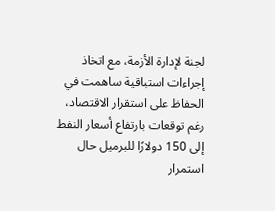لجنة لإدارة الأزمة، مع اتخاذ إجراءات استباقية ساهمت في الحفاظ على استقرار الاقتصاد، رغم توقعات بارتفاع أسعار النفط إلى 150 دولارًا للبرميل حال استمرار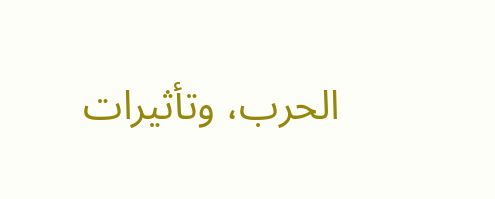الحرب، وتأثيرات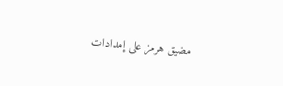مضيق هرمز على إمدادات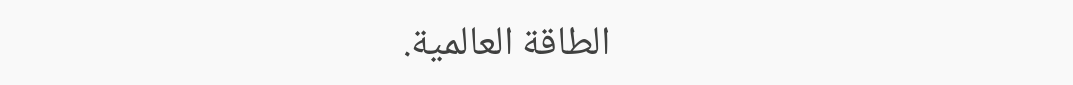الطاقة العالمية.